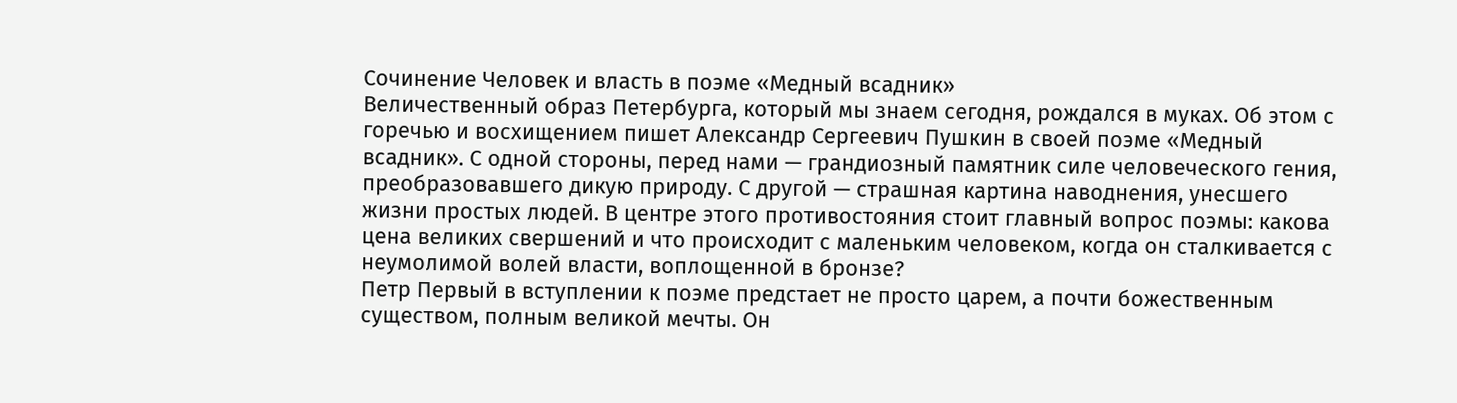Сочинение Человек и власть в поэме «Медный всадник»
Величественный образ Петербурга, который мы знаем сегодня, рождался в муках. Об этом с горечью и восхищением пишет Александр Сергеевич Пушкин в своей поэме «Медный всадник». С одной стороны, перед нами — грандиозный памятник силе человеческого гения, преобразовавшего дикую природу. С другой — страшная картина наводнения, унесшего жизни простых людей. В центре этого противостояния стоит главный вопрос поэмы: какова цена великих свершений и что происходит с маленьким человеком, когда он сталкивается с неумолимой волей власти, воплощенной в бронзе?
Петр Первый в вступлении к поэме предстает не просто царем, а почти божественным существом, полным великой мечты. Он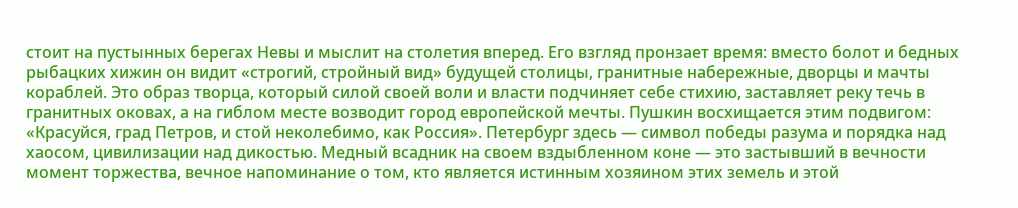стоит на пустынных берегах Невы и мыслит на столетия вперед. Его взгляд пронзает время: вместо болот и бедных рыбацких хижин он видит «строгий, стройный вид» будущей столицы, гранитные набережные, дворцы и мачты кораблей. Это образ творца, который силой своей воли и власти подчиняет себе стихию, заставляет реку течь в гранитных оковах, а на гиблом месте возводит город европейской мечты. Пушкин восхищается этим подвигом: «Красуйся, град Петров, и стой неколебимо, как Россия». Петербург здесь — символ победы разума и порядка над хаосом, цивилизации над дикостью. Медный всадник на своем вздыбленном коне — это застывший в вечности момент торжества, вечное напоминание о том, кто является истинным хозяином этих земель и этой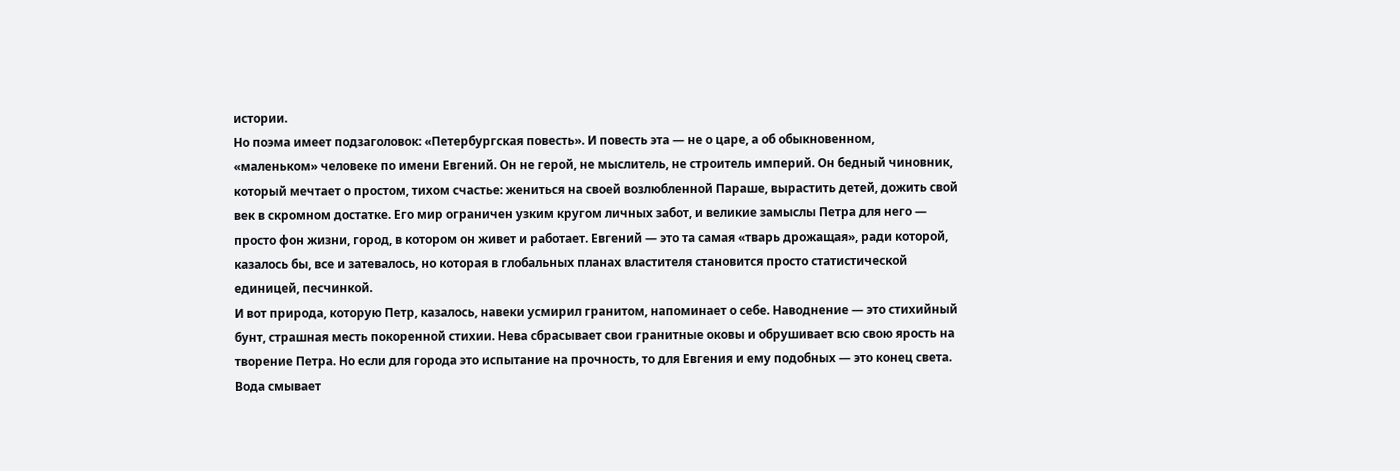истории.
Но поэма имеет подзаголовок: «Петербургская повесть». И повесть эта — не о царе, а об обыкновенном, «маленьком» человеке по имени Евгений. Он не герой, не мыслитель, не строитель империй. Он бедный чиновник, который мечтает о простом, тихом счастье: жениться на своей возлюбленной Параше, вырастить детей, дожить свой век в скромном достатке. Его мир ограничен узким кругом личных забот, и великие замыслы Петра для него — просто фон жизни, город, в котором он живет и работает. Евгений — это та самая «тварь дрожащая», ради которой, казалось бы, все и затевалось, но которая в глобальных планах властителя становится просто статистической единицей, песчинкой.
И вот природа, которую Петр, казалось, навеки усмирил гранитом, напоминает о себе. Наводнение — это стихийный бунт, страшная месть покоренной стихии. Нева сбрасывает свои гранитные оковы и обрушивает всю свою ярость на творение Петра. Но если для города это испытание на прочность, то для Евгения и ему подобных — это конец света. Вода смывает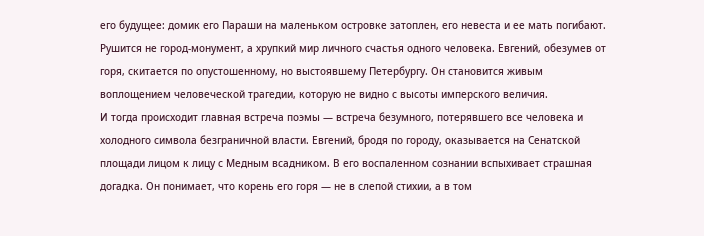его будущее: домик его Параши на маленьком островке затоплен, его невеста и ее мать погибают. Рушится не город-монумент, а хрупкий мир личного счастья одного человека. Евгений, обезумев от горя, скитается по опустошенному, но выстоявшему Петербургу. Он становится живым воплощением человеческой трагедии, которую не видно с высоты имперского величия.
И тогда происходит главная встреча поэмы — встреча безумного, потерявшего все человека и холодного символа безграничной власти. Евгений, бродя по городу, оказывается на Сенатской площади лицом к лицу с Медным всадником. В его воспаленном сознании вспыхивает страшная догадка. Он понимает, что корень его горя — не в слепой стихии, а в том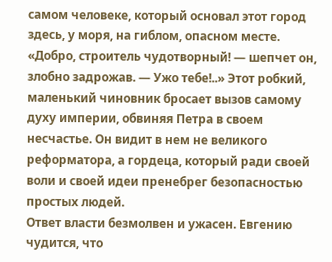самом человеке, который основал этот город здесь, у моря, на гиблом, опасном месте. «Добро, строитель чудотворный! — шепчет он, злобно задрожав. — Ужо тебе!..» Этот робкий, маленький чиновник бросает вызов самому духу империи, обвиняя Петра в своем несчастье. Он видит в нем не великого реформатора, а гордеца, который ради своей воли и своей идеи пренебрег безопасностью простых людей.
Ответ власти безмолвен и ужасен. Евгению чудится, что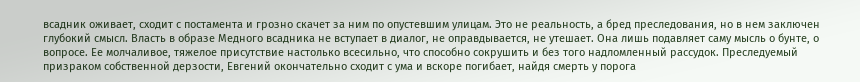всадник оживает, сходит с постамента и грозно скачет за ним по опустевшим улицам. Это не реальность, а бред преследования, но в нем заключен глубокий смысл. Власть в образе Медного всадника не вступает в диалог, не оправдывается, не утешает. Она лишь подавляет саму мысль о бунте, о вопросе. Ее молчаливое, тяжелое присутствие настолько всесильно, что способно сокрушить и без того надломленный рассудок. Преследуемый призраком собственной дерзости, Евгений окончательно сходит с ума и вскоре погибает, найдя смерть у порога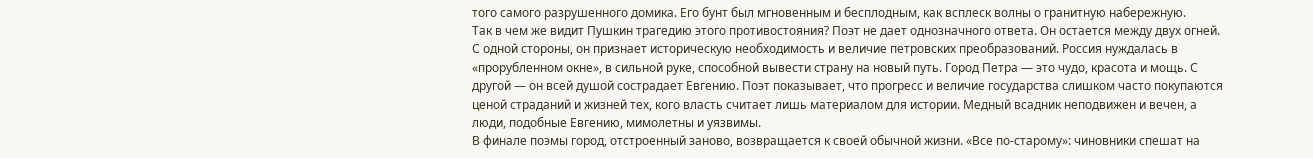того самого разрушенного домика. Его бунт был мгновенным и бесплодным, как всплеск волны о гранитную набережную.
Так в чем же видит Пушкин трагедию этого противостояния? Поэт не дает однозначного ответа. Он остается между двух огней. С одной стороны, он признает историческую необходимость и величие петровских преобразований. Россия нуждалась в «прорубленном окне», в сильной руке, способной вывести страну на новый путь. Город Петра — это чудо, красота и мощь. С другой — он всей душой сострадает Евгению. Поэт показывает, что прогресс и величие государства слишком часто покупаются ценой страданий и жизней тех, кого власть считает лишь материалом для истории. Медный всадник неподвижен и вечен, а люди, подобные Евгению, мимолетны и уязвимы.
В финале поэмы город, отстроенный заново, возвращается к своей обычной жизни. «Все по-старому»: чиновники спешат на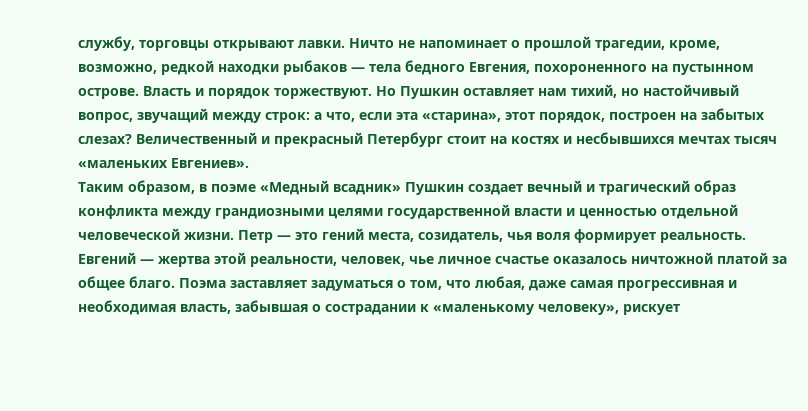службу, торговцы открывают лавки. Ничто не напоминает о прошлой трагедии, кроме, возможно, редкой находки рыбаков — тела бедного Евгения, похороненного на пустынном острове. Власть и порядок торжествуют. Но Пушкин оставляет нам тихий, но настойчивый вопрос, звучащий между строк: а что, если эта «старина», этот порядок, построен на забытых слезах? Величественный и прекрасный Петербург стоит на костях и несбывшихся мечтах тысяч «маленьких Евгениев».
Таким образом, в поэме «Медный всадник» Пушкин создает вечный и трагический образ конфликта между грандиозными целями государственной власти и ценностью отдельной человеческой жизни. Петр — это гений места, созидатель, чья воля формирует реальность. Евгений — жертва этой реальности, человек, чье личное счастье оказалось ничтожной платой за общее благо. Поэма заставляет задуматься о том, что любая, даже самая прогрессивная и необходимая власть, забывшая о сострадании к «маленькому человеку», рискует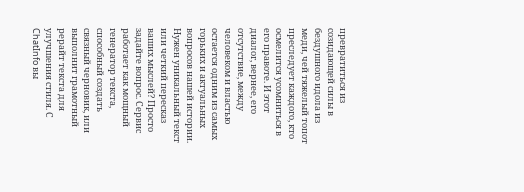превратиться из созидающей силы в бездушного идола из меди, чей тяжелый топот преследует каждого, кто осмелится усомниться в его правоте. И этот диалог, вернее, его отсутствие, между человеком и властью остается одним из самых горьких и актуальных вопросов нашей истории.
Нужен уникальный текст или четкий пересказ ваших мыслей? Просто задайте вопрос. Сервис работает как мощный генератор текста, способный создать связный черновик, или выполнит грамотный рерайт текста для улучшения стиля. С ChatInfo вы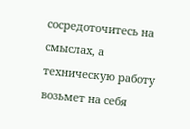сосредоточитесь на смыслах, а техническую работу возьмет на себя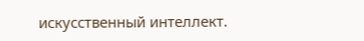искусственный интеллект.